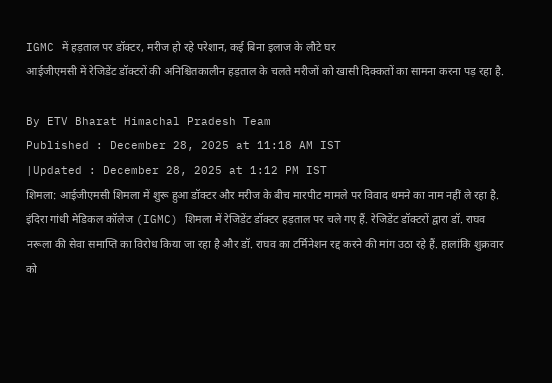IGMC में हड़ताल पर डॉक्टर, मरीज हो रहे परेशान, कई बिना इलाज के लौटे घर
आईजीएमसी में रेजिडेंट डॉक्टरों की अनिश्चितकालीन हड़ताल के चलते मरीजों को खासी दिक्कतों का सामना करना पड़ रहा है.

By ETV Bharat Himachal Pradesh Team
Published : December 28, 2025 at 11:18 AM IST
|Updated : December 28, 2025 at 1:12 PM IST
शिमला: आईजीएमसी शिमला में शुरू हुआ डॉक्टर और मरीज के बीच मारपीट मामले पर विवाद थमने का नाम नहीं ले रहा है. इंदिरा गांधी मेडिकल कॉलेज (IGMC) शिमला में रेजिडेंट डॉक्टर हड़ताल पर चले गए हैं. रेजिडेंट डॉक्टरों द्वारा डॉ. राघव नरूला की सेवा समाप्ति का विरोध किया जा रहा है और डॉ. राघव का टर्मिनेशन रद्द करने की मांग उठा रहे हैं. हालांकि शुक्रवार को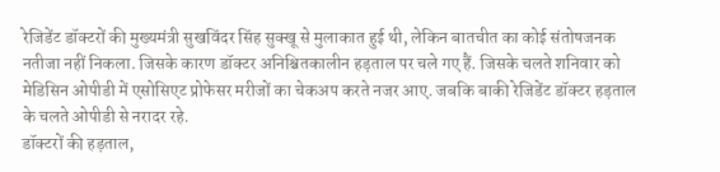रेजिडेंट डॉक्टरों की मुख्यमंत्री सुखविंदर सिंह सुक्खू से मुलाकात हुई थी, लेकिन बातचीत का कोई संतोषजनक नतीजा नहीं निकला. जिसके कारण डॉक्टर अनिश्चितकालीन हड़ताल पर चले गए हैं. जिसके चलते शनिवार को मेडिसिन ओपीडी में एसोसिएट प्रोफेसर मरीजों का चेकअप करते नजर आए. जबकि बाकी रेजिडेंट डॉक्टर हड़ताल के चलते ओपीडी से नरादर रहे.
डॉक्टरों की हड़ताल,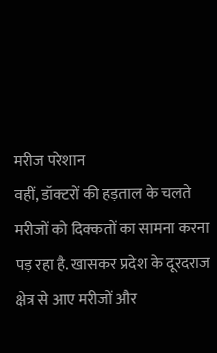मरीज परेशान
वहीं, डॉक्टरों की हड़ताल के चलते मरीजों को दिक्कतों का सामना करना पड़ रहा है. खासकर प्रदेश के दूरदराज क्षेत्र से आए मरीजों और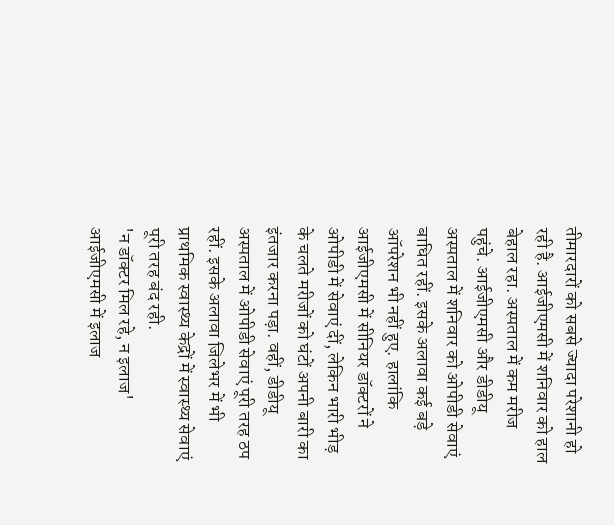तीमारदारों को सबसे ज्यादा परेशानी हो रही है. आईजीएमसी में शनिवार को हाल बेहाल रहा. अस्पताल में कम मरीज पहुंचे. आईजीएमसी और डीडीयू अस्पताल में शनिवार को ओपीडी सेवाएं बाधित रहीं. इसके अलावा कई बड़े ऑपरेशन भी नहीं हुए. हालांकि आईजीएमसी में सीनियर डॉक्टरों ने ओपीडी में सेवाएं दीं, लेकिन भारी भीड़ के चलते मरीजों को घंटों अपनी बारी का इंतजार करना पड़ा. वहीं, डीडीयू अस्पताल में ओपीडी सेवाएं पूरी तरह ठप रहीं. इसके अलावा जिलेभर में भी प्राथमिक स्वास्थ्य केद्रों में स्वास्थ्य सेवाएं पूरी तरह बंद रही.
'न डॉक्टर मिल रहे, न इलाज'
आईजीएमसी में इलाज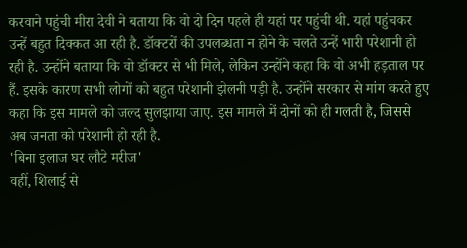करवाने पहुंची मीरा देवी ने बताया कि वो दो दिन पहले ही यहां पर पहुंची थी. यहां पहुंचकर उन्हें बहुत दिक्कत आ रही है. डॉक्टरों की उपलब्धता न होने के चलते उन्हें भारी परेशानी हो रही है. उन्होंने बताया कि वो डॉक्टर से भी मिले, लेकिन उन्होंने कहा कि वो अभी हड़ताल पर हैं. इसके कारण सभी लोगों को बहुत परेशानी झेलनी पड़ी है. उन्होंने सरकार से मांग करते हुए कहा कि इस मामले को जल्द सुलझाया जाए. इस मामले में दोनों को ही गलती है, जिससे अब जनता को परेशानी हो रही है.
'बिना इलाज घर लौटे मरीज'
वहीं, शिलाई से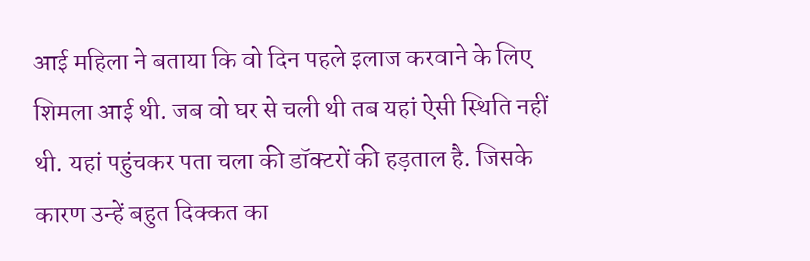आई महिला ने बताया कि वो दिन पहले इलाज करवाने के लिए शिमला आई थी. जब वो घर से चली थी तब यहां ऐसी स्थिति नहीं थी. यहां पहुंचकर पता चला की डॉक्टरों की हड़ताल है. जिसके कारण उन्हें बहुत दिक्कत का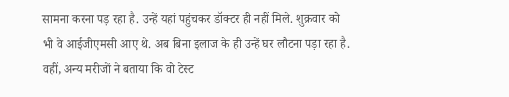सामना करना पड़ रहा है. उन्हें यहां पहुंचकर डॉक्टर ही नहीं मिले. शुक्रवार को भी वे आईजीएमसी आए थे. अब बिना इलाज के ही उन्हें घर लौटना पड़ा रहा है. वहीं, अन्य मरीजों ने बताया कि वो टेस्ट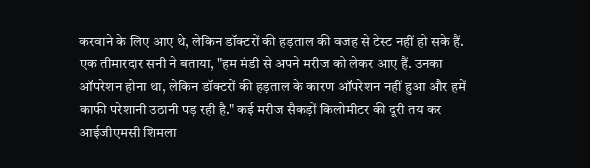करवाने के लिए आए थे, लेकिन डॉक्टरों की हड़ताल की वजह से टेस्ट नहीं हो सके हैं.
एक तीमारदार सनी ने बताया, "हम मंडी से अपने मरीज को लेकर आए हैं. उनका ऑपरेशन होना था, लेकिन डॉक्टरों की हड़ताल के कारण ऑपरेशन नहीं हुआ और हमें काफी परेशानी उठानी पड़ रही है." कई मरीज सैकड़ों किलोमीटर की दूरी तय कर आईजीएमसी शिमला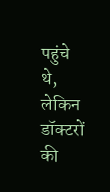पहुंचे थे, लेकिन डॉक्टरों की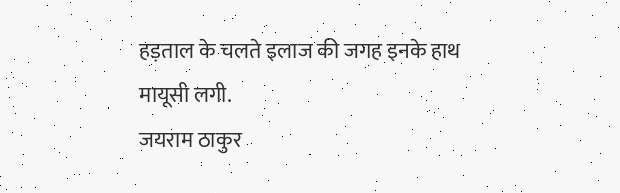हड़ताल के चलते इलाज की जगह इनके हाथ मायूसी लगी.
जयराम ठाकुर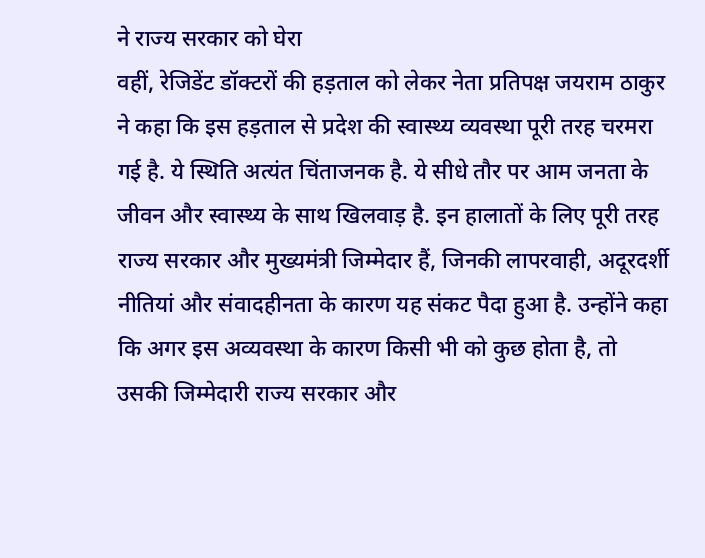ने राज्य सरकार को घेरा
वहीं, रेजिडेंट डॉक्टरों की हड़ताल को लेकर नेता प्रतिपक्ष जयराम ठाकुर ने कहा कि इस हड़ताल से प्रदेश की स्वास्थ्य व्यवस्था पूरी तरह चरमरा गई है. ये स्थिति अत्यंत चिंताजनक है. ये सीधे तौर पर आम जनता के जीवन और स्वास्थ्य के साथ खिलवाड़ है. इन हालातों के लिए पूरी तरह राज्य सरकार और मुख्यमंत्री जिम्मेदार हैं, जिनकी लापरवाही, अदूरदर्शी नीतियां और संवादहीनता के कारण यह संकट पैदा हुआ है. उन्होंने कहा कि अगर इस अव्यवस्था के कारण किसी भी को कुछ होता है, तो उसकी जिम्मेदारी राज्य सरकार और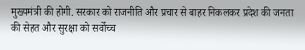मुख्यमंत्री की होगी. सरकार को राजनीति और प्रचार से बाहर निकलकर प्रदेश की जनता की सेहत और सुरक्षा को सर्वोच्च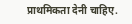प्राथमिकता देनी चाहिए.